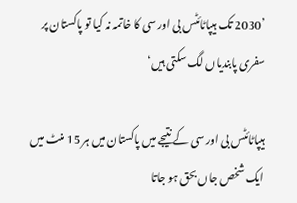’2030 تک ہیپاٹائٹس بی اور سی کا خاتمہ نہ کیا تو پاکستان پر سفری پابندیاں لگ سکتی ہیں‘

ہیپاٹائٹس بی اور سی کے نتیجے میں پاکستان میں ہر 15 منٹ میں ایک شخص جاں بحق ہو جاتا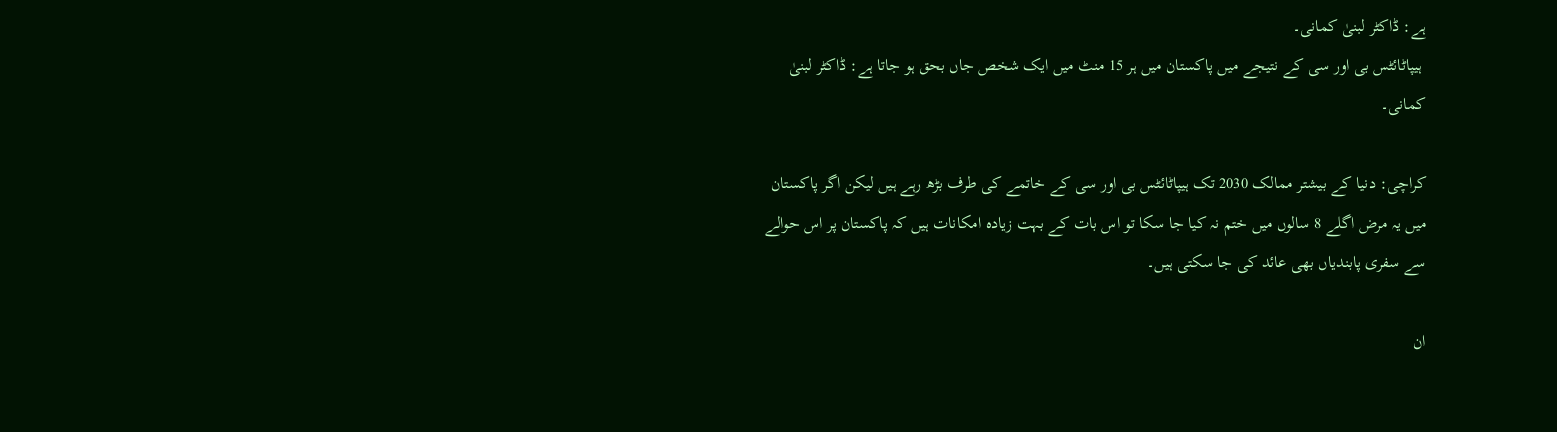ہے: ڈاکٹر لبنیٰ کمانی۔
 ہیپاٹائٹس بی اور سی کے نتیجے میں پاکستان میں ہر 15 منٹ میں ایک شخص جاں بحق ہو جاتا ہے: ڈاکٹر لبنیٰ کمانی۔

کراچی: دنیا کے بیشتر ممالک 2030 تک ہیپاٹائٹس بی اور سی کے خاتمے کی طرف بڑھ رہے ہیں لیکن اگر پاکستان میں یہ مرض اگلے 8 سالوں میں ختم نہ کیا جا سکا تو اس بات کے بہت زیادہ امکانات ہیں کہ پاکستان پر اس حوالے سے سفری پابندیاں بھی عائد کی جا سکتی ہیں۔

ان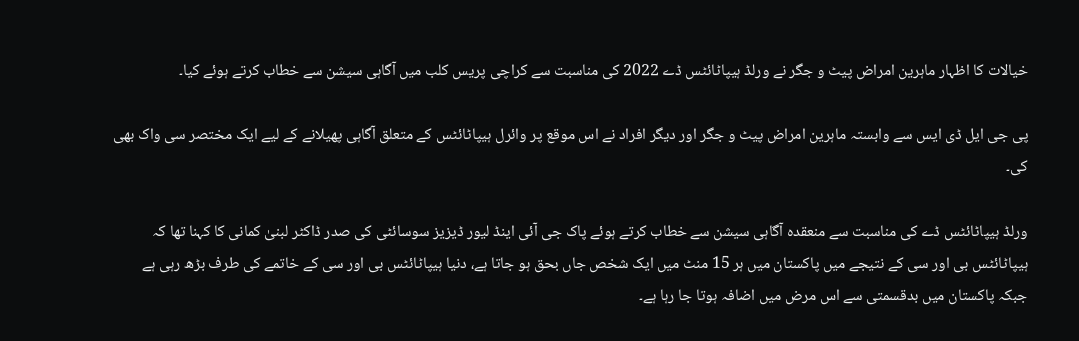خیالات کا اظہار ماہرین امراض پیٹ و جگر نے ورلڈ ہیپاٹائٹس ڈے 2022 کی مناسبت سے کراچی پریس کلب میں آگاہی سیشن سے خطاب کرتے ہوئے کیا۔

پی جی ایل ڈی ایس سے وابستہ ماہرین امراض پیٹ و جگر اور دیگر افراد نے اس موقع پر وائرل ہیپاٹائٹس کے متعلق آگاہی پھیلانے کے لیے ایک مختصر سی واک بھی کی۔

ورلڈ ہیپاٹائٹس ڈے کی مناسبت سے منعقدہ آگاہی سیشن سے خطاب کرتے ہوئے پاک جی آئی اینڈ لیور ڈیزیز سوسائٹی کی صدر ڈاکٹر لبنیٰ کمانی کا کہنا تھا کہ ہیپاٹائٹس بی اور سی کے نتیجے میں پاکستان میں ہر 15 منٹ میں ایک شخص جاں بحق ہو جاتا ہے، دنیا ہیپاٹائٹس بی اور سی کے خاتمے کی طرف بڑھ رہی ہے جبکہ پاکستان میں بدقسمتی سے اس مرض میں اضافہ ہوتا جا رہا ہے۔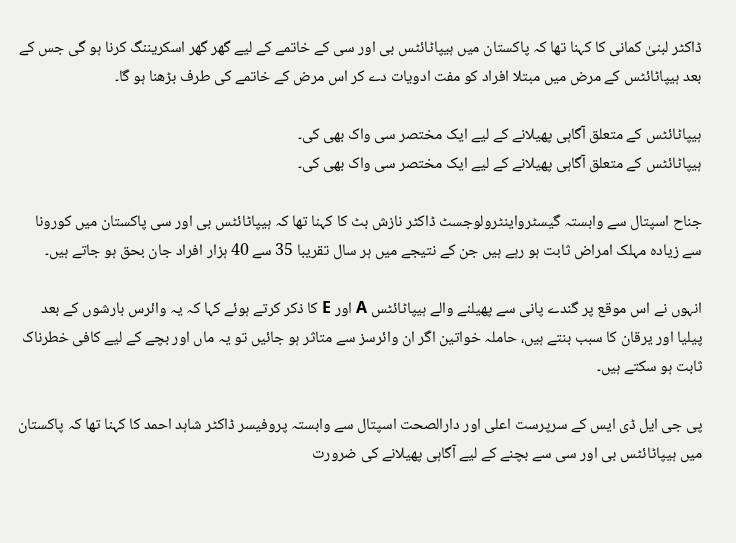ڈاکٹر لبنیٰ کمانی کا کہنا تھا کہ پاکستان میں ہیپاٹائٹس بی اور سی کے خاتمے کے لیے گھر گھر اسکریننگ کرنا ہو گی جس کے بعد ہیپاٹائٹس کے مرض میں مبتلا افراد کو مفت ادویات دے کر اس مرض کے خاتمے کی طرف بڑھنا ہو گا۔

ہیپاٹائٹس کے متعلق آگاہی پھیلانے کے لیے ایک مختصر سی واک بھی کی۔
ہیپاٹائٹس کے متعلق آگاہی پھیلانے کے لیے ایک مختصر سی واک بھی کی۔

جناح اسپتال سے وابستہ گیسٹرواینٹرولوجسٹ ڈاکٹر نازش بٹ کا کہنا تھا کہ ہیپاٹائٹس بی اور سی پاکستان میں کورونا سے زیادہ مہلک امراض ثابت ہو رہے ہیں جن کے نتیجے میں ہر سال تقریبا 35 سے 40 ہزار افراد جان بحق ہو جاتے ہیں۔

انہوں نے اس موقع پر گندے پانی سے پھیلنے والے ہیپاٹائٹس A اور E کا ذکر کرتے ہوئے کہا کہ یہ وائرس بارشوں کے بعد پیلیا اور یرقان کا سبب بنتے ہیں، حاملہ خواتین اگر ان وائرسز سے متاثر ہو جائیں تو یہ ماں اور بچے کے لیے کافی خطرناک ثابت ہو سکتے ہیں۔

پی جی ایل ڈی ایس کے سرپرست اعلی اور دارالصحت اسپتال سے وابستہ پروفیسر ڈاکٹر شاہد احمد کا کہنا تھا کہ پاکستان میں ہیپاٹائٹس بی اور سی سے بچنے کے لیے آگاہی پھیلانے کی ضرورت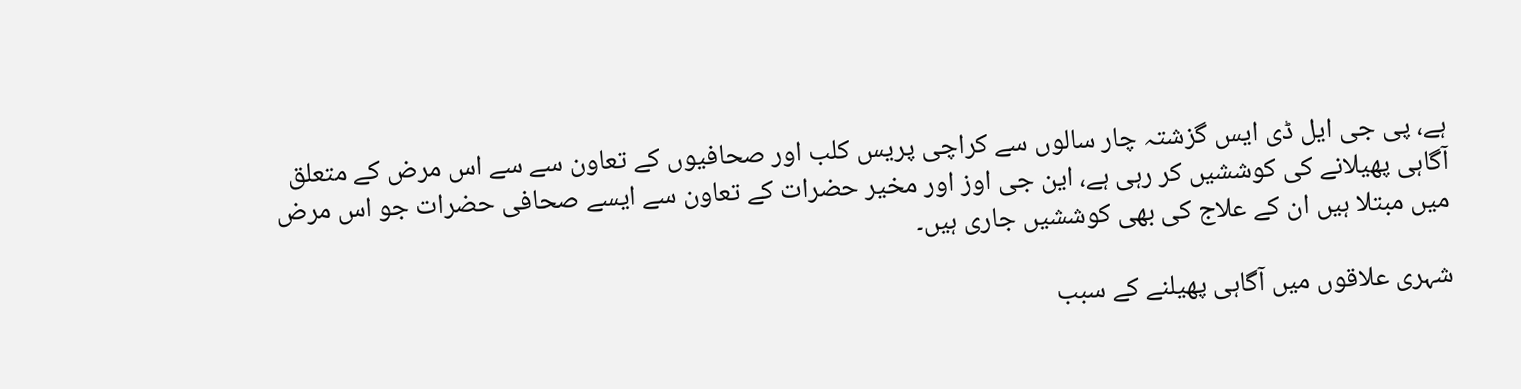ہے، پی جی ایل ڈی ایس گزشتہ چار سالوں سے کراچی پریس کلب اور صحافیوں کے تعاون سے سے اس مرض کے متعلق آگاہی پھیلانے کی کوششیں کر رہی ہے، این جی اوز اور مخیر حضرات کے تعاون سے ایسے صحافی حضرات جو اس مرض میں مبتلا ہیں ان کے علاج کی بھی کوششیں جاری ہیں۔

شہری علاقوں میں آگاہی پھیلنے کے سبب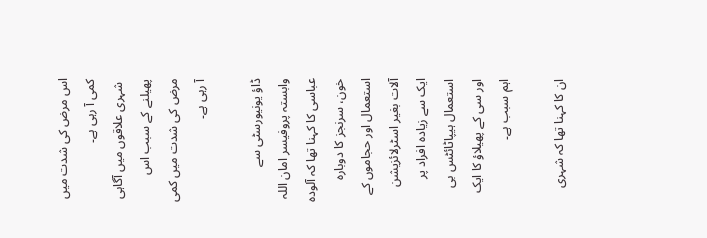اس مرض کی شدت میں کمی آ رہی ہے۔
 شہری علاقوں میں آگاہی پھیلنے کے سبب اس مرض کی شدت میں کمی آ رہی ہے۔

ڈاؤ یونیورسٹی سے وابستہ پروفیسر امان اللہ عباسی کا کہنا تھا کہ آلودہ خون، سرنجز کا دوبارہ استعمال اور حجاموں کے آلات بغیر اسٹرلائزیشن ایک سے زیادہ افراد پر استعمال ہیپاٹائٹس بی اور سی کے پھیلاؤ کا ایک اہم سبب ہے۔

ان کا کہنا تھا کہ شہری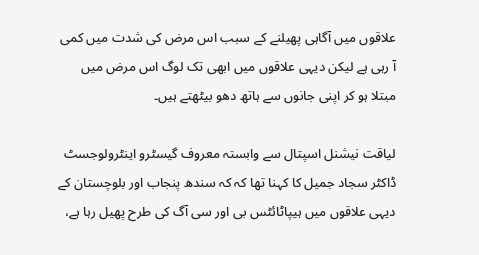علاقوں میں آگاہی پھیلنے کے سبب اس مرض کی شدت میں کمی آ رہی ہے لیکن دیہی علاقوں میں ابھی تک لوگ اس مرض میں مبتلا ہو کر اپنی جانوں سے ہاتھ دھو بیٹھتے ہیں۔

لیاقت نیشنل اسپتال سے وابستہ معروف گیسٹرو اینٹرولوجسٹ ڈاکٹر سجاد جمیل کا کہنا تھا کہ کہ سندھ پنجاب اور بلوچستان کے دیہی علاقوں میں ہیپاٹائٹس بی اور سی آگ کی طرح پھیل رہا ہے،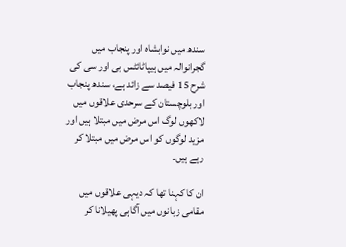سندھ میں نوابشاہ اور پنجاب میں گجرانوالہ میں ہیپاٹائٹس بی اور سی کی شرح 15 فیصد سے زائد ہے، سندھ پنجاب اور بلوچستان کے سرحدی علاقوں میں لاکھوں لوگ اس مرض میں مبتلا ہیں اور مزید لوگوں کو اس مرض میں مبتلا کر رہے ہیں۔

ان کا کہنا تھا کہ دیہی علاقوں میں مقامی زبانوں میں آگاہی پھیلانا کر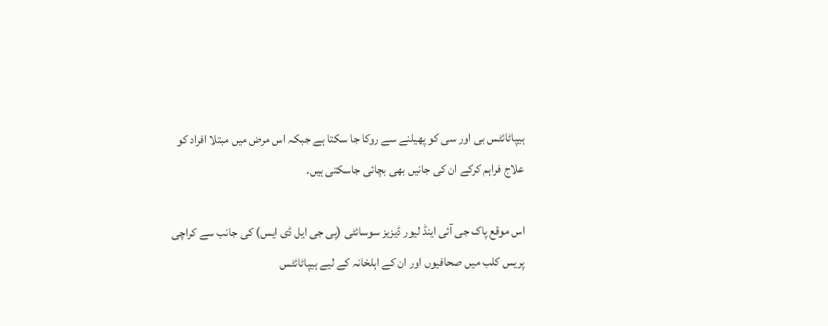ہیپاٹائٹس بی اور سی کو پھیلنے سے روکا جا سکتا ہے جبکہ اس مرض میں مبتلا افراد کو علاج فراہم کرکے ان کی جانیں بھی بچائی جاسکتی ہیں۔

اس موقع پاک جی آئی اینڈ لیور ڈیزیز سوسائٹی (پی جی ایل ڈی ایس) کی جانب سے کراچی پریس کلب میں صحافیوں اور ان کے اہلخانہ کے لیے ہیپاٹائٹس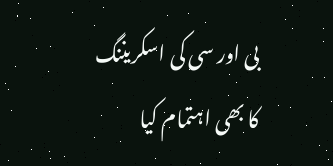بی اور سی کی اسکریننگ کا بھی اہتمام کیا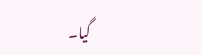گیا۔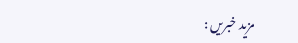مزید خبریں :